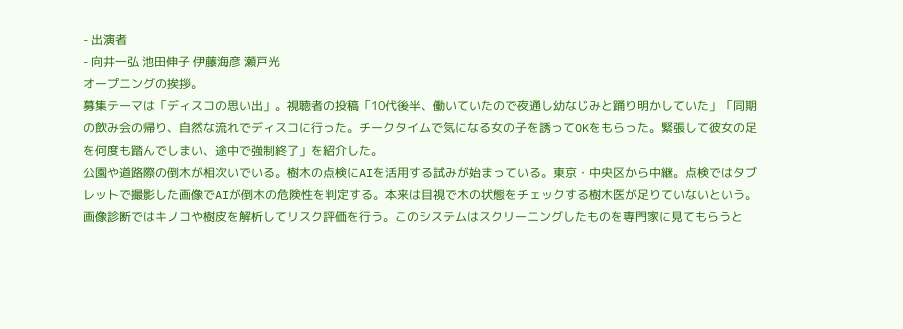- 出演者
- 向井一弘 池田伸子 伊藤海彦 瀬戸光
オープニングの挨拶。
募集テーマは「ディスコの思い出」。視聴者の投稿「10代後半、働いていたので夜通し幼なじみと踊り明かしていた」「同期の飲み会の帰り、自然な流れでディスコに行った。チークタイムで気になる女の子を誘ってOKをもらった。緊張して彼女の足を何度も踏んでしまい、途中で強制終了」を紹介した。
公園や道路際の倒木が相次いでいる。樹木の点検にAIを活用する試みが始まっている。東京・中央区から中継。点検ではタブレットで撮影した画像でAIが倒木の危険性を判定する。本来は目視で木の状態をチェックする樹木医が足りていないという。画像診断ではキノコや樹皮を解析してリスク評価を行う。このシステムはスクリーニングしたものを専門家に見てもらうと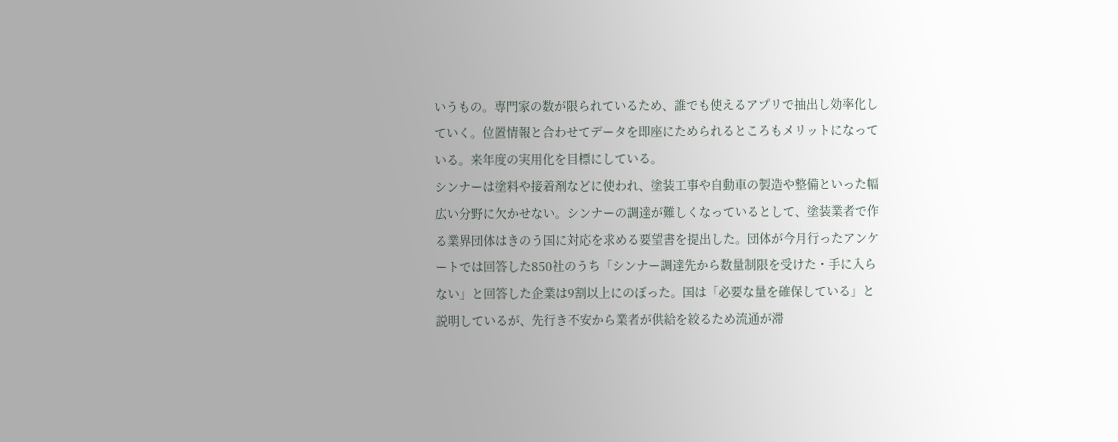いうもの。専門家の数が限られているため、誰でも使えるアプリで抽出し効率化していく。位置情報と合わせてデータを即座にためられるところもメリットになっている。来年度の実用化を目標にしている。
シンナーは塗料や接着剤などに使われ、塗装工事や自動車の製造や整備といった幅広い分野に欠かせない。シンナーの調達が難しくなっているとして、塗装業者で作る業界団体はきのう国に対応を求める要望書を提出した。団体が今月行ったアンケートでは回答した850社のうち「シンナー調達先から数量制限を受けた・手に入らない」と回答した企業は9割以上にのぼった。国は「必要な量を確保している」と説明しているが、先行き不安から業者が供給を絞るため流通が滞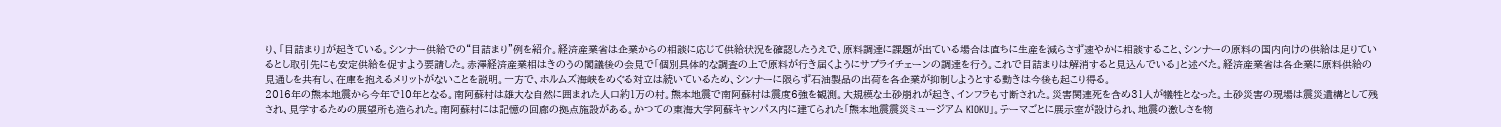り、「目詰まり」が起きている。シンナー供給での“目詰まり”例を紹介。経済産業省は企業からの相談に応じて供給状況を確認したうえで、原料調達に課題が出ている場合は直ちに生産を減らさず速やかに相談すること、シンナーの原料の国内向けの供給は足りているとし取引先にも安定供給を促すよう要請した。赤澤経済産業相はきのうの閣議後の会見で「個別具体的な調査の上で原料が行き届くようにサプライチェーンの調達を行う。これで目詰まりは解消すると見込んでいる」と述べた。経済産業省は各企業に原料供給の見通しを共有し、在庫を抱えるメリットがないことを説明。一方で、ホルムズ海峡をめぐる対立は続いているため、シンナーに限らず石油製品の出荷を各企業が抑制しようとする動きは今後も起こり得る。
2016年の熊本地震から今年で10年となる。南阿蘇村は雄大な自然に囲まれた人口約1万の村。熊本地震で南阿蘇村は震度6強を観測。大規模な土砂崩れが起き、インフラも寸断された。災害関連死を含め31人が犠牲となった。土砂災害の現場は震災遺構として残され、見学するための展望所も造られた。南阿蘇村には記憶の回廊の拠点施設がある。かつての東海大学阿蘇キャンパス内に建てられた「熊本地震震災ミュージアム KIOKU」。テーマごとに展示室が設けられ、地震の激しさを物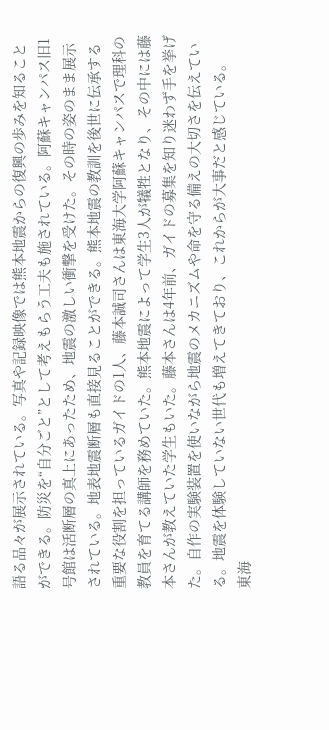語る品々が展示されている。写真や記録映像では熊本地震からの復興の歩みを知ることができる。防災を“自分ごと”として考えもらう工夫も施されている。阿蘇キャンパス旧1号館は活断層の真上にあったため、地震の激しい衝撃を受けた。その時の姿のまま展示されている。地表地震断層も直接見ることができる。熊本地震の教訓を後世に伝承する重要な役割を担っているガイドの1人、藤本誠司さんは東海大学阿蘇キャンパスで理科の教員を育てる講師を務めていた。熊本地震によって学生3人が犠牲となり、その中には藤本さんが教えていた学生もいた。藤本さんは4年前、ガイドの募集を知り迷わず手を挙げた。自作の実験装置を使いながら地震のメカニズムや命を守る備えの大切さを伝えている。地震を体験していない世代も増えてきており、これからが大事だと感じている。
東海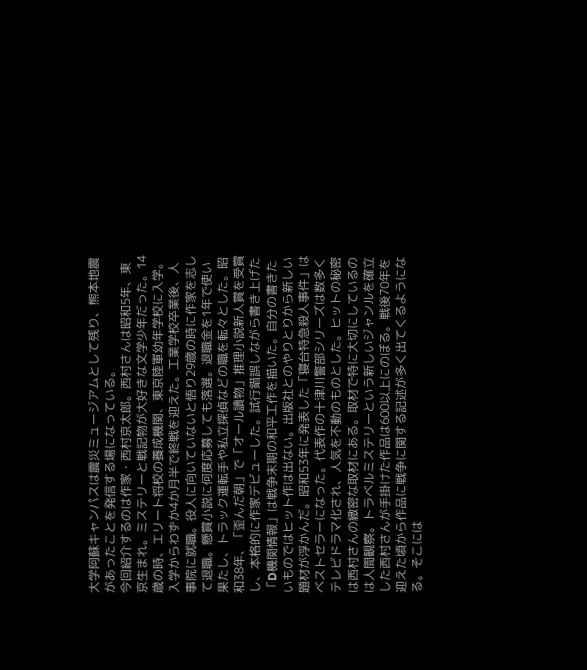大学阿蘇キャンパスは震災ミュージアムとして残り、熊本地震があったことを発信する場になっている。
今回紹介するのは作家・西村京太郎。西村さんは昭和5年、東京生まれ。ミステリーと戦記物が大好きな文学少年だった。14歳の時、エリート将校の養成機関、東京陸軍幼年学校に入学。入学からわずか4か月半で終戦を迎えた。工業学校卒業後、人事院に就職。役人に向いていないと悟り29歳の時に作家を志して退職。懸賞小説に何度応募しても落選。退職金を1年で使い果たし、トラック運転手や私立探偵などの職を転々とした。昭和38年、「歪んだ朝」で「オール讀物」推理小説新人賞を受賞し、本格的に作家デビューした。試行錯誤しながら書き上げた「D機関情報」は戦争末期の和平工作を描いた。自分の書きたいものではヒット作は出ない。出版社とのやりとりから新しい題材が浮かんだ。昭和53年に発表した「寝台特急殺人事件」はベストセラーになった。代表作の十津川警部シリーズは数多くテレビドラマ化され、人気を不動のものとした。ヒットの秘密は西村さんの緻密な取材にある。取材で特に大切にしているのは人間観察。トラベルミステリーという新しいジャンルを確立した西村さんが手掛けた作品は600以上にのぼる。戦後70年を迎えた頃から作品に戦争に関する記述が多く出てくるようになる。そこには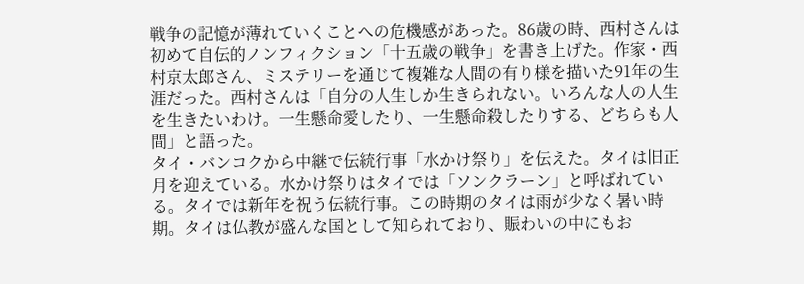戦争の記憶が薄れていくことへの危機感があった。86歳の時、西村さんは初めて自伝的ノンフィクション「十五歳の戦争」を書き上げた。作家・西村京太郎さん、ミステリーを通じて複雑な人間の有り様を描いた91年の生涯だった。西村さんは「自分の人生しか生きられない。いろんな人の人生を生きたいわけ。一生懸命愛したり、一生懸命殺したりする、どちらも人間」と語った。
タイ・バンコクから中継で伝統行事「水かけ祭り」を伝えた。タイは旧正月を迎えている。水かけ祭りはタイでは「ソンクラーン」と呼ばれている。タイでは新年を祝う伝統行事。この時期のタイは雨が少なく暑い時期。タイは仏教が盛んな国として知られており、賑わいの中にもお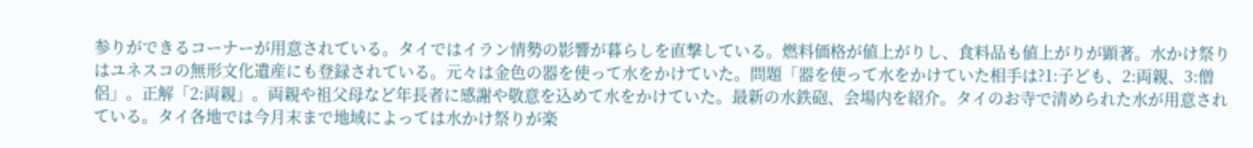参りができるコーナーが用意されている。タイではイラン情勢の影響が暮らしを直撃している。燃料価格が値上がりし、食料品も値上がりが顕著。水かけ祭りはユネスコの無形文化遺産にも登録されている。元々は金色の器を使って水をかけていた。問題「器を使って水をかけていた相手は?1:子ども、2:両親、3:僧侶」。正解「2:両親」。両親や祖父母など年長者に感謝や敬意を込めて水をかけていた。最新の水鉄砲、会場内を紹介。タイのお寺で清められた水が用意されている。タイ各地では今月末まで地域によっては水かけ祭りが楽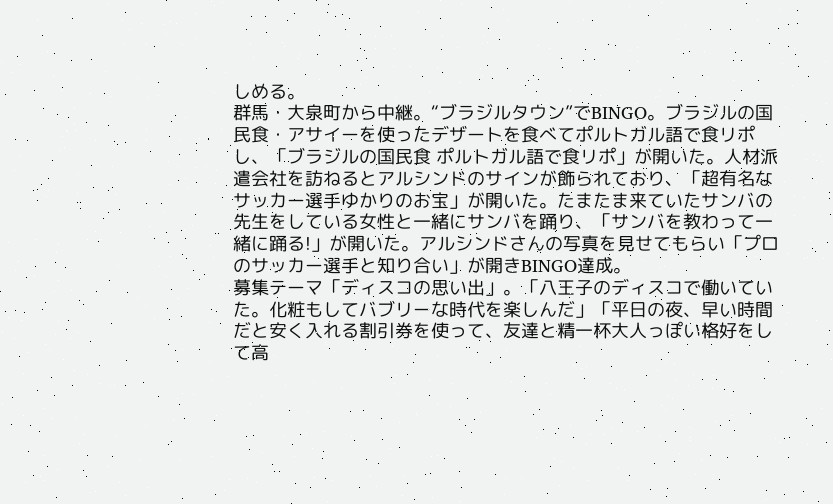しめる。
群馬・大泉町から中継。“ブラジルタウン”でBINGO。ブラジルの国民食・アサイーを使ったデザートを食べてポルトガル語で食リポし、「ブラジルの国民食 ポルトガル語で食リポ」が開いた。人材派遣会社を訪ねるとアルシンドのサインが飾られており、「超有名なサッカー選手ゆかりのお宝」が開いた。たまたま来ていたサンバの先生をしている女性と一緒にサンバを踊り、「サンバを教わって一緒に踊る!」が開いた。アルシンドさんの写真を見せてもらい「プロのサッカー選手と知り合い」が開きBINGO達成。
募集テーマ「ディスコの思い出」。「八王子のディスコで働いていた。化粧もしてバブリーな時代を楽しんだ」「平日の夜、早い時間だと安く入れる割引券を使って、友達と精一杯大人っぽい格好をして高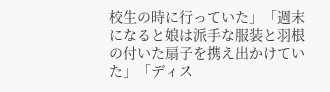校生の時に行っていた」「週末になると娘は派手な服装と羽根の付いた扇子を携え出かけていた」「ディス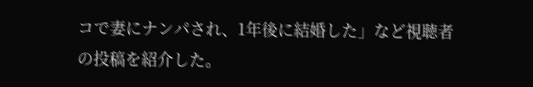コで妻にナンパされ、1年後に結婚した」など視聴者の投稿を紹介した。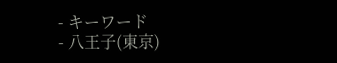- キーワード
- 八王子(東京)